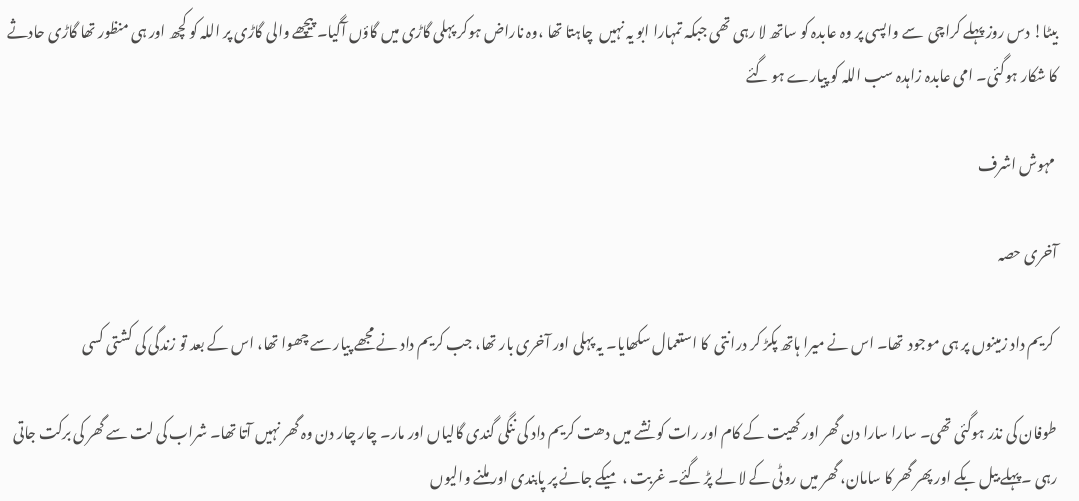بیٹا! دس روز پہلے کراچی  سے واپسی پر وہ عابدہ کو ساتھ لا رہی تھی جبکہ تمہارا ابو یہ نہیں  چاہتا تھا ،وہ ناراض ہوکر پہلی گاڑی میں گاؤں آگیا۔ پیچھے والی گاڑی پر اللہ کو کچھ اور ہی منظور تھا گاڑی حادثے کا شکار ہوگئی۔ امی عابدہ زاہدہ سب اللہ کو پیارے ہو گئے

 مہوش اشرف

آخری حصہ

 کریم داد زمینوں پر ہی موجود  تھا۔ اس نے میرا ہاتھ پکڑ کر درانتی  کا استعمال سکھایا۔ یہ پہلی اور آخری بار تھا، جب کریم داد نے مجھے پیار سے چھوا تھا، اس کے بعد تو زندگی کی کشتی کسی

طوفان کی نذر ہوگئی تھی۔ سارا سارا دن گھر اور کھیت کے کام اور رات کو نشے میں دھت کریم داد کی ننگی گندی گالیاں اور مار۔ چار چار دن وہ گھر نہیں آتا تھا۔ شراب کی لت سے گھر کی برکت جاتی رہی ۔پہلے بیل بکے اور پھر گھر کا سامان، گھر میں روٹی کے لا لے پڑ گئے۔ غربت ، میکے جانے پر پابندی اور ملنے والیوں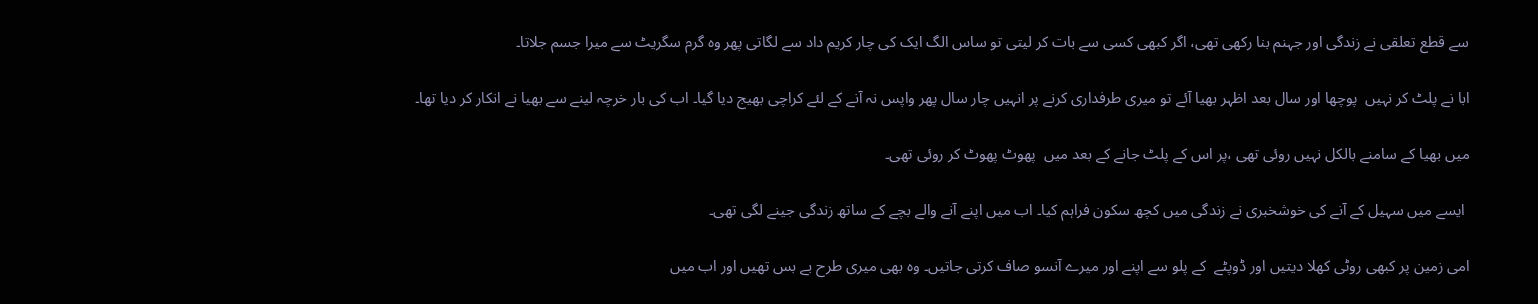سے قطع تعلقی نے زندگی اور جہنم بنا رکھی تھی، اگر کبھی کسی سے بات کر لیتی تو ساس الگ ایک کی چار کریم داد سے لگاتی پھر وہ گرم سگریٹ سے میرا جسم جلاتا۔

ابا نے پلٹ کر نہیں  پوچھا اور سال بعد اظہر بھیا آئے تو میری طرفداری کرنے پر انہیں چار سال پھر واپس نہ آنے کے لئے کراچی بھیج دیا گیا۔ اب کی بار خرچہ لینے سے بھیا نے انکار کر دیا تھا۔

میں بھیا کے سامنے بالکل نہیں روئی تھی ،پر اس کے پلٹ جانے کے بعد میں  پھوٹ پھوٹ کر روئی تھی۔

 ایسے میں سہیل کے آنے کی خوشخبری نے زندگی میں کچھ سکون فراہم کیا۔ اب میں اپنے آنے والے بچے کے ساتھ زندگی جینے لگی تھی۔

امی زمین پر کبھی روٹی کھلا دیتیں اور ڈوپٹے  کے پلو سے اپنے اور میرے آنسو صاف کرتی جاتیں۔ وہ بھی میری طرح بے بس تھیں اور اب میں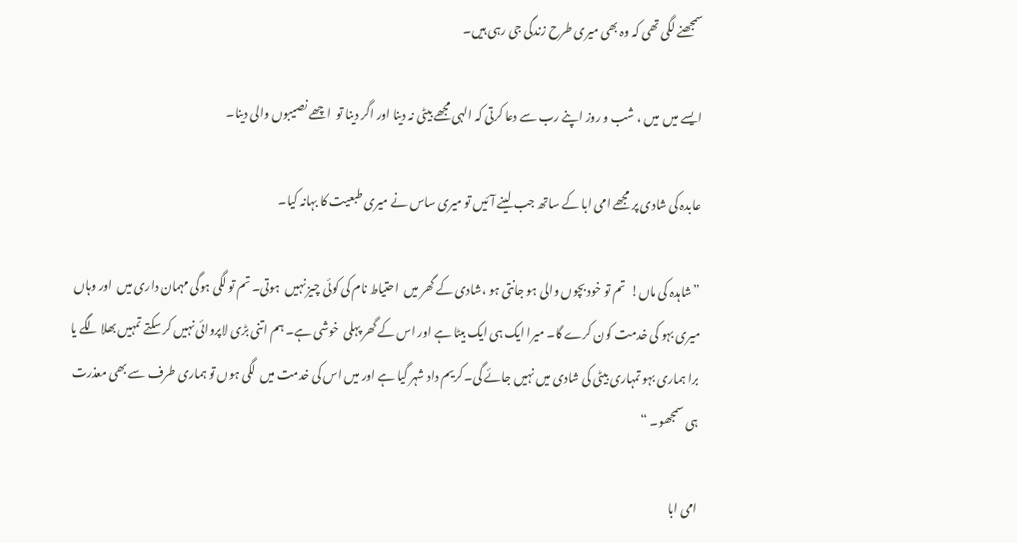سمجھنے لگی تھی کہ وہ بھی میری طرح زندگی جی رہی ہیں۔

ایسے میں  میں ، شب و روز اپنے رب سے دعا کرتی کہ الہی مجھے بیٹی نہ دینا اور اگر دینا تو  اچھے نصیبوں والی دینا۔

عابدہ کی شادی پر مجھے امی ابا کے ساتھ جب لینے آئیں تو میری ساس نے میری طبعیت کا بہانہ کیا۔

”شاہدہ کی ماں!  تم تو خود بچوں والی ہو جانتی ہو ،شادی کے گھر میں  احتیاط نام کی کوئی چیز نہیں  ہوتی۔ تم تو لگی ہوگی مہمان داری میں  اور وہاں میری بہو کی خدمت کون کرے گا‍۔ میرا ایک ہی ایک بیٹا ہے اور اس کے گھر پہلی  خوشی ہے۔ ہم اتنی بڑی لاپروائی نہیں کر سکتے تمہیں بھلا لگے یا برا ہماری بہو تمہاری بیٹی کی شادی میں نہیں جائے گی۔ کریم داد شہر گیا ہے اور میں اس کی خدمت میں  لگی ہوں تو ہماری طرف سے بھی معذرت ہی سمجھو۔ “

امی ابا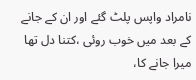نامراد واپس پلٹ گئے اور ان کے جانے کے بعد میں خوب روئی ،کتنا دل تھا میرا جانے کا،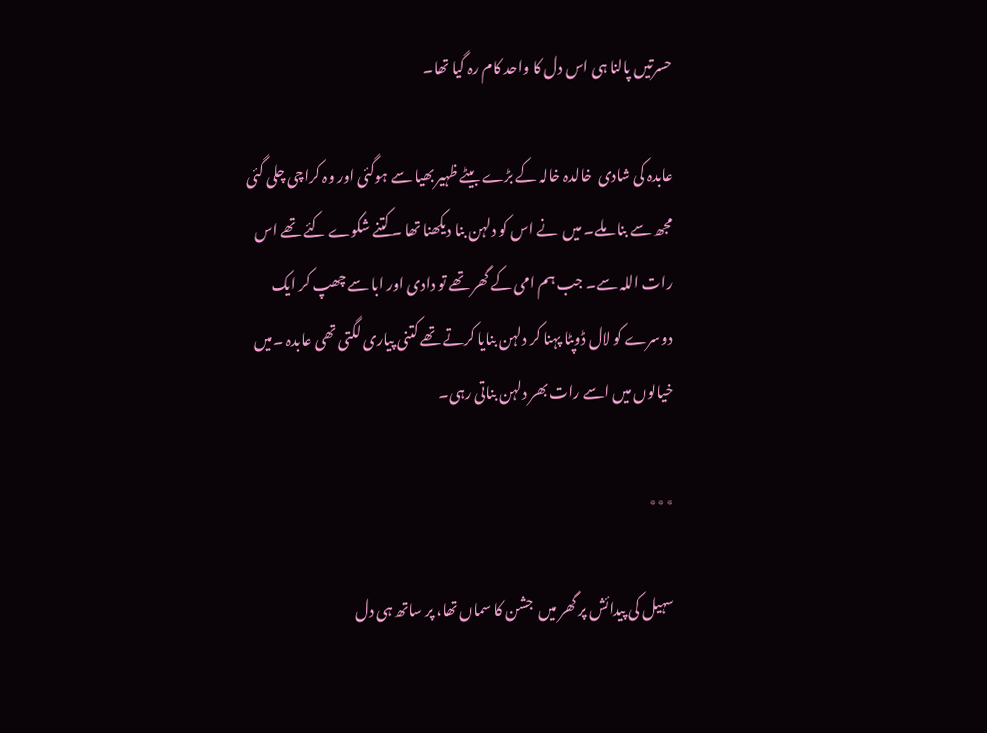حسرتیں پالنا ہی اس دل کا واحد کام رہ گیا تھا۔

عابدہ کی شادی  خالدہ خالہ کے بڑے بیٹے ظہیر بھیا سے ہوگئی اور وہ کراچی چلی گئی مجھ سے بنا ملے۔ میں  نے اس کو دلہن بنا دیکھنا تھا ۔کتنے شکوے کئے تھے اس رات اللہ سے۔ جب ہم امی کے گھر تھے تو دادی اور ابا سے چھپ کر ایک دوسرے کو لال ڈوپٹا پہنا کر دلہن بنایا کرتے تھے کتنی پیاری لگتی تھی عابدہ ۔میں  خیالوں میں اسے رات بھر دلہن بناتی رہی۔

٭٭٭

سہیل کی پیدائش پر گھر میں  جشن کا سماں تھا، پر ساتھ ہی دل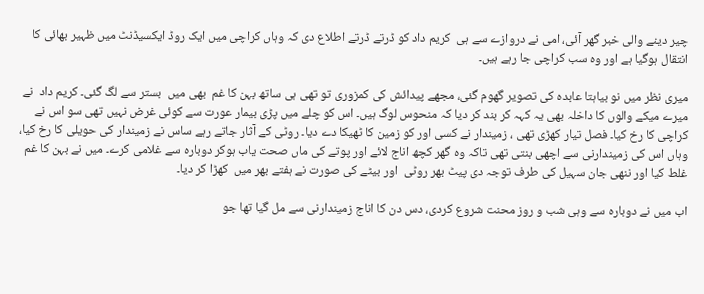چیر دینے والی خبر گھر آئی، امی نے دروازے سے ہی  کریم داد کو ڈرتے ڈرتے اطلاع دی کہ وہاں کراچی میں ایک روڈ ایکسیڈنٹ میں ظہیر بھائی کا انتقال ہوگیا ہے اور وہ سب کراچی جا رہے ہیں۔

میری نظر میں نو بیاہتا عابدہ کی تصویر گھوم گئی، مجھے پیدائش کی کمزوری تو تھی ہی ساتھ بہن کا غم  بھی میں  بستر سے لگ گئی۔ کریم داد  نے میرے میکے والوں کا داخلہ بھی یہ کہہ کر بند کر دیا کہ منحوس لوگ ہیں۔ اس کو چلے میں پڑی بیمار عورت سے کوئی غرض نہیں تھی سو اس نے کراچی کا رخ کیا۔ فصل تیار کھڑی تھی ، زمیندار نے کسی اور کو زمین کا ٹھیکا دے دیا۔ روٹی کے آثار جاتے رہے ساس نے زمیندار کی حویلی کا رخ کیا، وہاں اس کی زمیندارنی سے اچھی بنتی تھی تاکہ وہ گھر کچھ اناج لائے اور پوتے کی ماں صحت یاب ہوکر دوبارہ سے غلامی کرے۔ میں نے بہن کا غم غلط کیا اور ننھی جان سہیل کی طرف توجہ دی پیٹ بھر روٹی  اور بیٹے کی صورت نے ہفتے بھر میں  کھڑا کر دیا۔

اب میں نے دوبارہ سے وہی شب و روز محنت شروع کردی، دس دن کا اناج زمیندارنی سے مل گیا تھا جو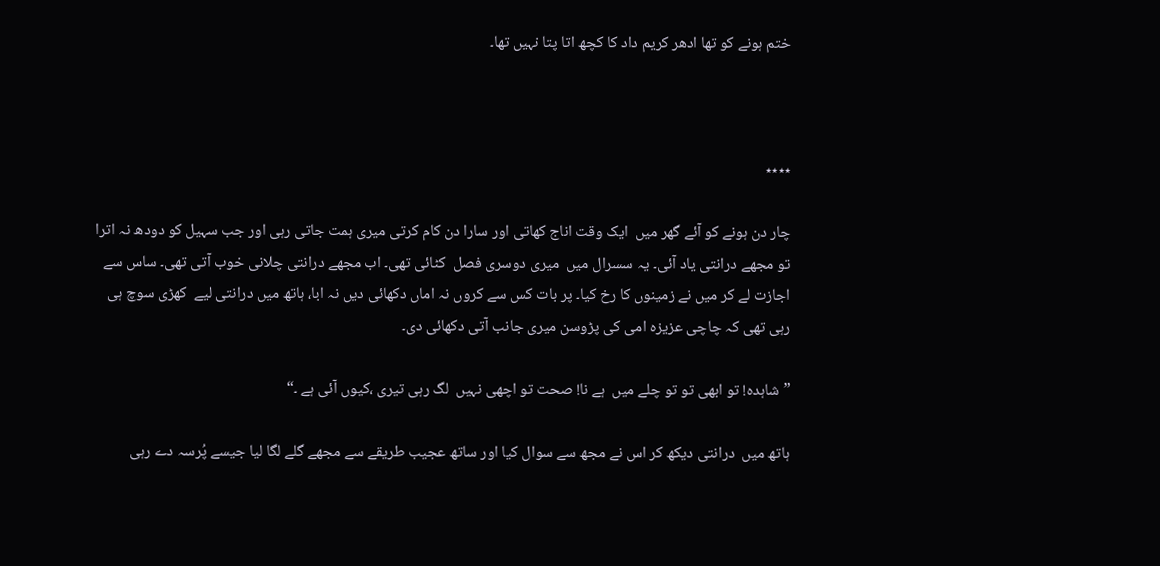ختم ہونے کو تھا ادھر کریم داد کا کچھ اتا پتا نہیں تھا۔



٭٭٭٭

چار دن ہونے کو آئے گھر میں  ایک وقت اناج کھاتی اور سارا دن کام کرتی میری ہمت جاتی رہی اور جب سہیل کو دودھ نہ اترا تو مجھے درانتی یاد آئی۔ یہ سسرال میں  میری دوسری فصل  کٹائی تھی۔ اب مجھے درانتی چلانی خوب آتی تھی۔ ساس سے اجازت لے کر میں نے زمینوں کا رخ کیا۔ پر بات کس سے کروں نہ اماں دکھائی دیں نہ ابا، ہاتھ میں درانتی لیے  کھڑی سوچ ہی رہی تھی کہ چاچی عزیزہ امی کی پڑوسن میری جانب آتی دکھائی دی۔

”شاہدہ! تو ابھی تو تو چلے میں  ہے نا! صحت تو اچھی نہیں  لگ رہی تیری ،کیوں آئی ہے ۔“

ہاتھ میں  درانتی دیکھ کر اس نے مجھ سے سوال کیا اور ساتھ عجیب طریقے سے مجھے گلے لگا لیا جیسے پُرسہ دے رہی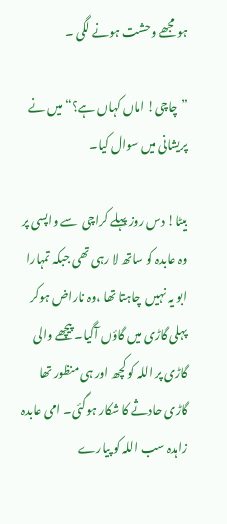ہو مجھے وحشت ہونے لگی ۔

”چاچی! اماں کہاں ہے؟“ میں نے پریشانی میں سوال کیا۔

بیٹا! دس روز پہلے کراچی  سے واپسی پر وہ عابدہ کو ساتھ لا رہی تھی جبکہ تمہارا ابو یہ نہیں  چاہتا تھا ،وہ ناراض ہوکر پہلی گاڑی میں گاؤں آگیا۔ پیچھے والی گاڑی پر اللہ کو کچھ اور ہی منظور تھا گاڑی حادثے کا شکار ہوگئی۔ امی عابدہ زاہدہ سب اللہ کو پیارے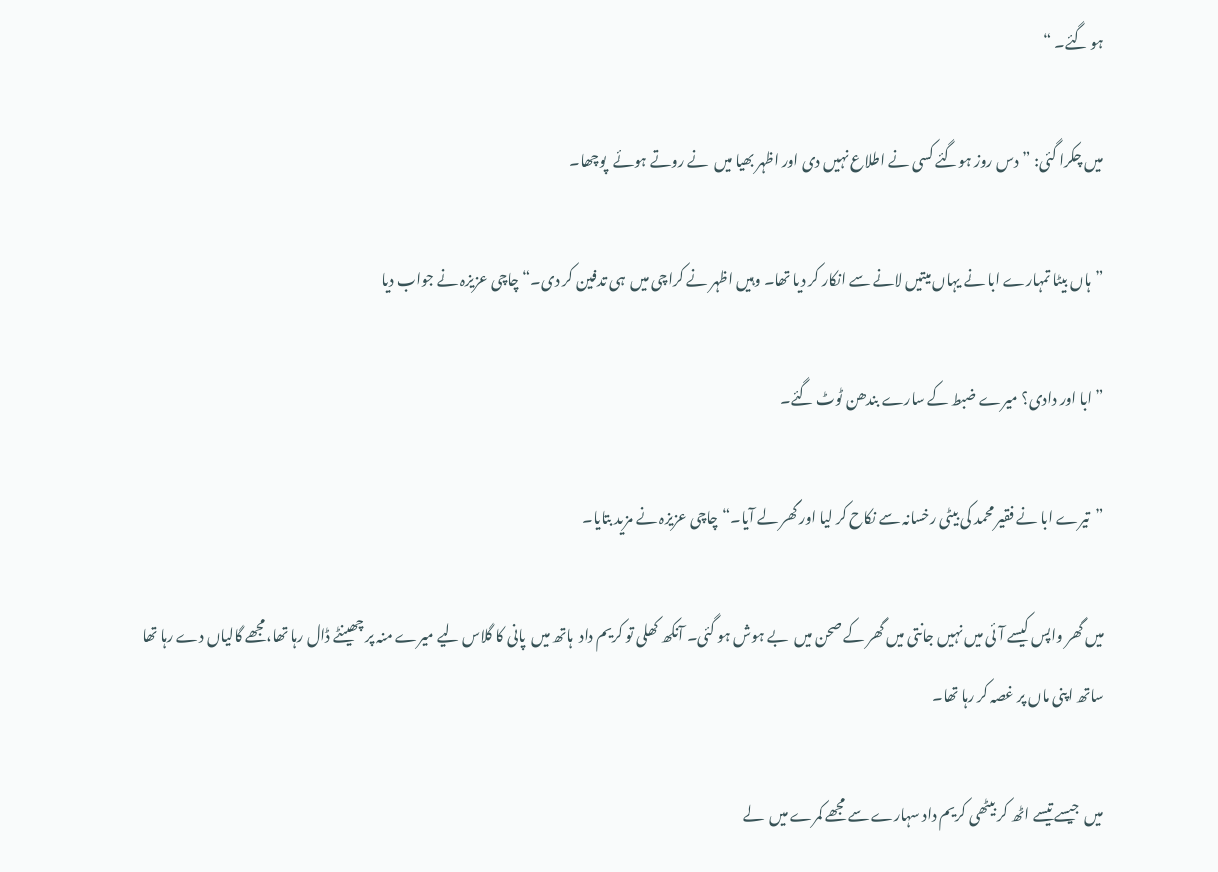ہو گئے۔ “

میں چکرا گئی: ”دس روز ہوگئے کسی نے اطلاع نہیں دی اور اظہر بھیا میں  نے روتے ہوئے  پوچھا۔

”ہاں بیٹا تمہارے ابا نے یہاں میتیں لانے سے انکار کر دیا تھا۔ وہیں اظہر نے کراچی میں  ہی تدفین کر دی۔“ چاچی عزیزہ نے جواب دیا

”ابا اور دادی؟ میرے ضبط کے سارے بندھن ٹوٹ گئے۔

”تیرے ابا نے فقیر محمد کی بیٹی رخسانہ سے نکاح کر لیا اور گھر لے آیا۔“چاچی عزیزہ نے مزید بتایا‍۔

میں گھر واپس کیسے آئی میں نہیں جانتی میں گھر کے صحن میں  بے ہوش ہو گئی۔ آنکھ کھلی تو کریم داد  ہاتھ میں  پانی کا گلاس لیے میرے منہ پر چھینٹے ڈال رہا تھا،مجھے گالیاں دے رہا تھا ساتھ اپنی ماں پر غصہ کر رہا تھا۔

میں  جیسے تیسے اٹھ کر بیٹھی کریم داد سہارے سے مجھے کمرے میں  لے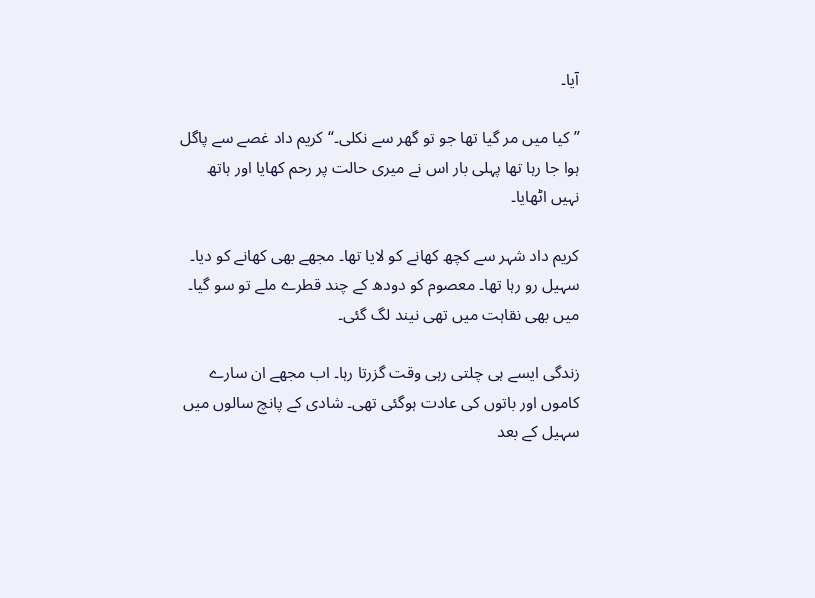آیا۔

” کیا میں مر گیا تھا جو تو گھر سے نکلی۔“کریم داد غصے سے پاگل ہوا جا رہا تھا پہلی بار اس نے میری حالت پر رحم کھایا اور ہاتھ نہیں اٹھایا۔

کریم داد شہر سے کچھ کھانے کو لایا تھا۔ مجھے بھی کھانے کو دیا۔ سہیل رو رہا تھا۔ معصوم کو دودھ کے چند قطرے ملے تو سو گیا۔ میں بھی نقاہت میں تھی نیند لگ گئی۔

زندگی ایسے ہی چلتی رہی وقت گزرتا رہا۔ اب مجھے ان سارے کاموں اور باتوں کی عادت ہوگئی تھی۔ شادی کے پانچ سالوں میں سہیل کے بعد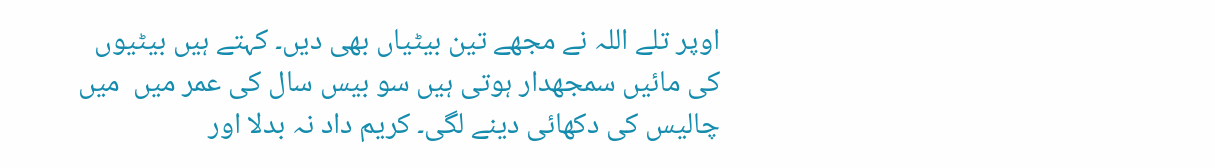اوپر تلے اللہ نے مجھے تین بیٹیاں بھی دیں۔ کہتے ہیں بیٹیوں کی مائیں سمجھدار ہوتی ہیں سو بیس سال کی عمر میں  میں چالیس کی دکھائی دینے لگی۔ کریم داد نہ بدلا اور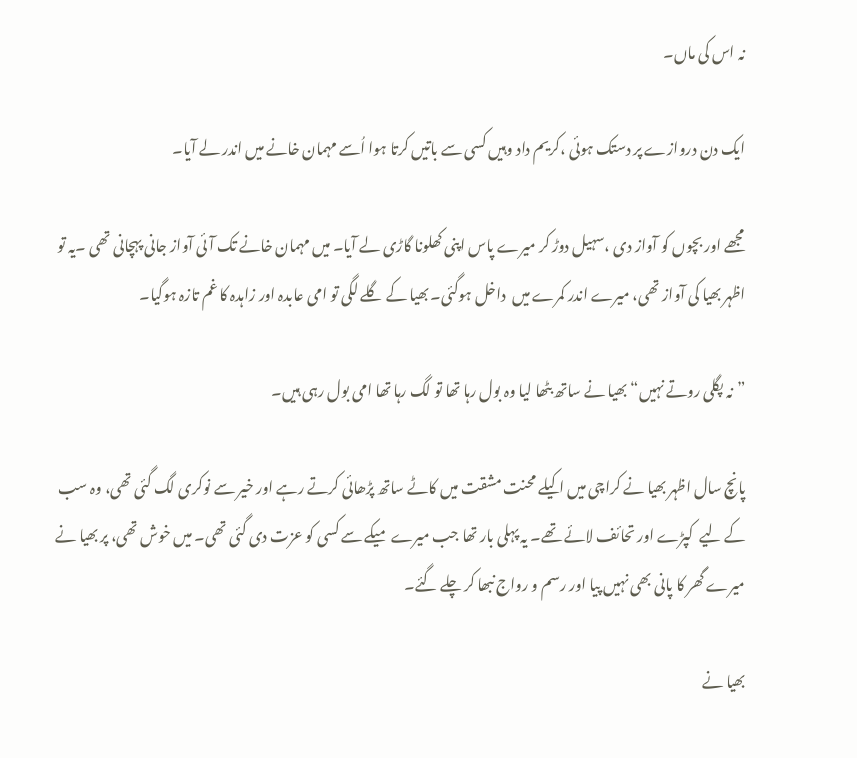نہ اس کی ماں۔

ایک دن دروازے پر دستک ہوئی ،کریم داد وہیں کسی سے باتیں کرتا ہوا اُسے مہمان خانے میں اندر لے آیا۔

مجھے اور بچوں کو آواز دی ،سہیل دوڑ کر میرے پاس اپنی کھلونا گاڑی لے آیا۔ میں مہمان خانے تک آئی آواز جانی پہچانی تھی ۔یہ تو اظہر بھیا کی آواز تھی، میرے اندر کمرے میں  داخل ہوگئی۔ بھیا کے گلے لگی تو امی عابدہ اور زاہدہ کا غم تازہ ہوگیا۔

”نہ پگلی روتے نہیں“ بھیا نے ساتھ بٹھا لیا وہ بول رہا تھا تو لگ رہا تھا امی بول رہی ہیں۔

پانچ سال اظہر بھیا نے کراچی میں اکیلے محنت مشقت میں کاٹے ساتھ پڑھائی کرتے رہے اور خیر سے نوکری لگ گئی تھی، وہ سب کے لیے  کپڑے اور تحائف لائے تھے۔ یہ پہلی بار تھا جب میرے میکے سے کسی کو عزت دی گئی تھی۔ میں خوش تھی، پر بھیا نے میرے گھر کا پانی بھی نہیں پیا اور رسم و رواج نبھا کر چلے گئے‍۔

بھیا نے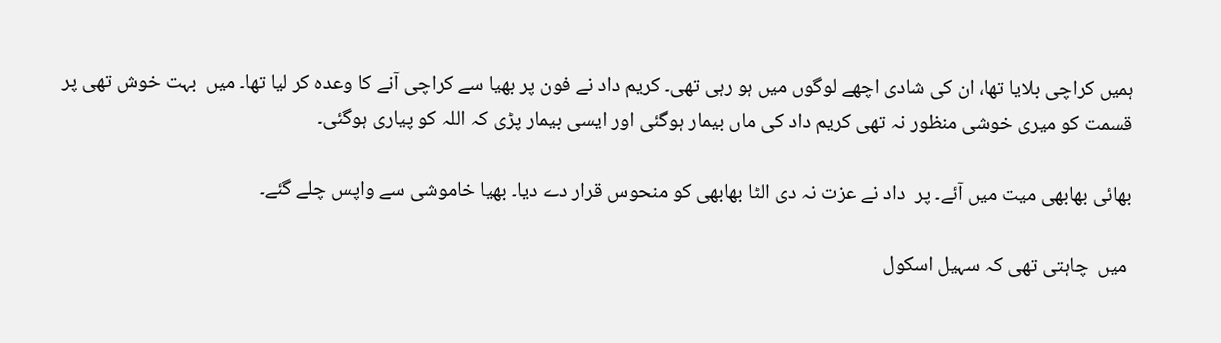ہمیں کراچی بلایا تھا، ان کی شادی اچھے لوگوں میں ہو رہی تھی۔ کریم داد نے فون پر بھیا سے کراچی آنے کا وعدہ کر لیا تھا۔ میں  بہت خوش تھی پر قسمت کو میری خوشی منظور نہ تھی کریم داد کی ماں بیمار ہوگئی اور ایسی بیمار پڑی کہ اللہ کو پیاری ہوگئی۔

بھائی بھابھی میت میں آئے۔ پر  داد نے عزت نہ دی الٹا بھابھی کو منحوس قرار دے دیا۔ بھیا خاموشی سے واپس چلے گئے۔

 میں  چاہتی تھی کہ سہیل اسکول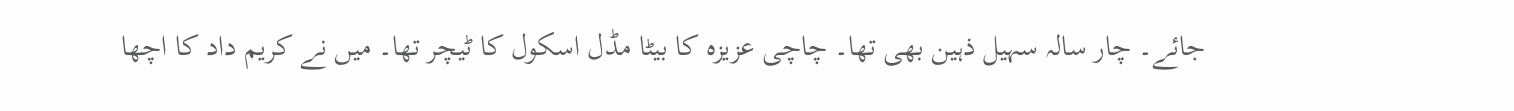جائے۔ چار سالہ سہیل ذہین بھی تھا۔ چاچی عزیزہ کا بیٹا مڈل اسکول کا ٹیچر تھا۔ میں نے کریم داد کا اچھا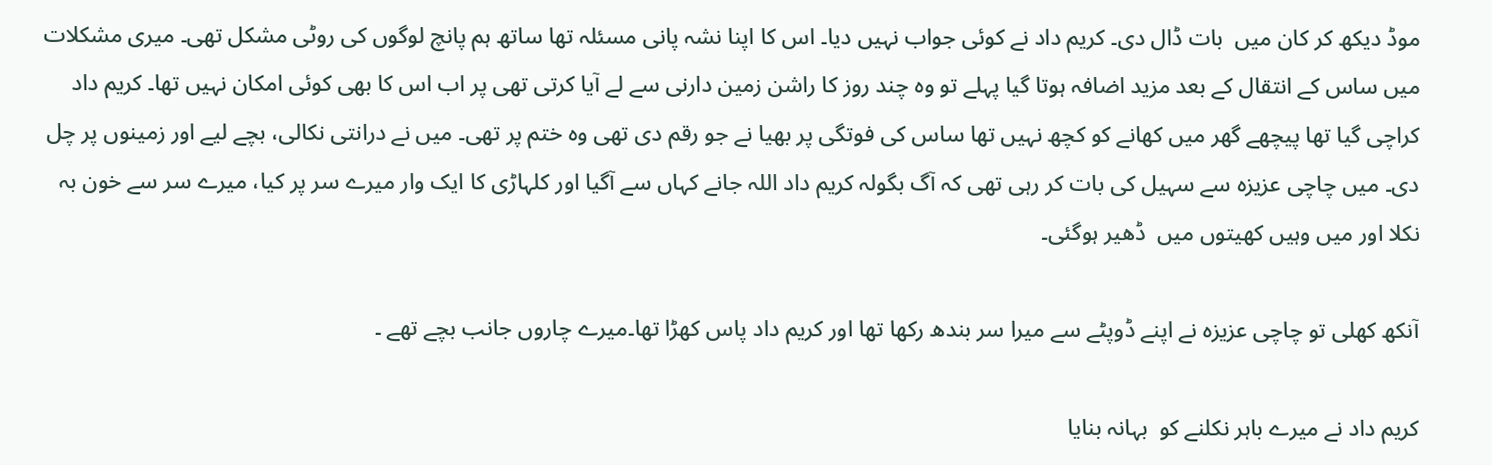موڈ دیکھ کر کان میں  بات ڈال دی۔ کریم داد نے کوئی جواب نہیں دیا۔ اس کا اپنا نشہ پانی مسئلہ تھا ساتھ ہم پانچ لوگوں کی روٹی مشکل تھی۔ میری مشکلات میں ساس کے انتقال کے بعد مزید اضافہ ہوتا گیا پہلے تو وہ چند روز کا راشن زمین دارنی سے لے آیا کرتی تھی پر اب اس کا بھی کوئی امکان نہیں تھا۔ کریم داد کراچی گیا تھا پیچھے گھر میں کھانے کو کچھ نہیں تھا ساس کی فوتگی پر بھیا نے جو رقم دی تھی وہ ختم پر تھی۔ میں نے درانتی نکالی، بچے لیے اور زمینوں پر چل دی۔ میں چاچی عزیزہ سے سہیل کی بات کر رہی تھی کہ آگ بگولہ کریم داد اللہ جانے کہاں سے آگیا اور کلہاڑی کا ایک وار میرے سر پر کیا، میرے سر سے خون بہ نکلا اور میں وہیں کھیتوں میں  ڈھیر ہوگئی۔

آنکھ کھلی تو چاچی عزیزہ نے اپنے ڈوپٹے سے میرا سر بندھ رکھا تھا اور کریم داد پاس کھڑا تھا۔میرے چاروں جانب بچے تھے ۔

کریم داد نے میرے باہر نکلنے کو  بہانہ بنایا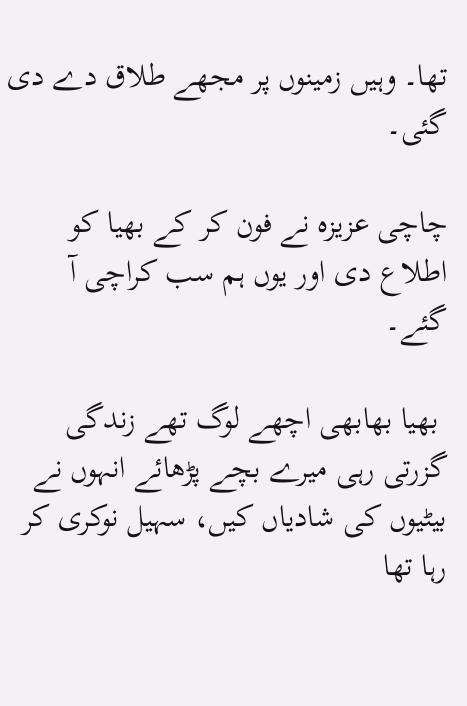تھا۔ وہیں زمینوں پر مجھے طلاق دے دی گئی۔

چاچی عزیزہ نے فون کر کے بھیا کو اطلاع دی اور یوں ہم سب کراچی آ گئے۔

 بھیا بھابھی اچھے لوگ تھے زندگی گزرتی رہی میرے بچے پڑھائے انہوں نے بیٹیوں کی شادیاں کیں، سہیل نوکری کر رہا تھا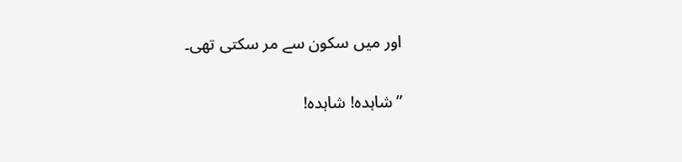اور میں سکون سے مر سکتی تھی۔

”شاہدہ! شاہدہ!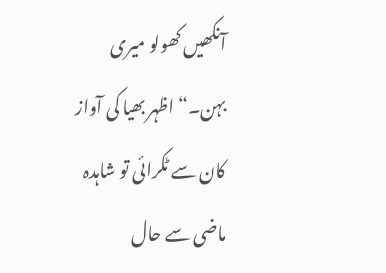آنکھیں کھولو میری بہن۔“اظہر بھیا کی آواز کان سے ٹکرائی تو شاہدہ ماضی سے حال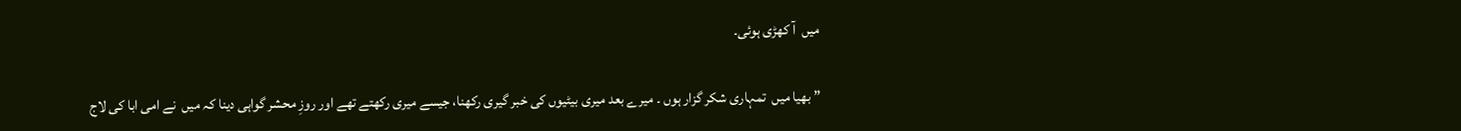میں  آ کھڑی ہوئی۔

”بھیا میں  تمہاری شکر گزار ہوں ۔ میرے بعد میری بیٹیوں کی خبر گیری رکھنا، جیسے میری رکھتے تھے اور روزِ محشر گواہی دینا کہ میں  نے امی ابا کی لاج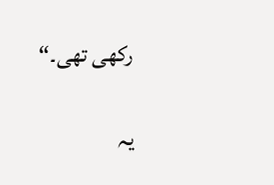رکھی تھی۔“

یہ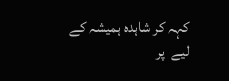کہہ کر شاہدہ ہمیشہ کے لیے  پر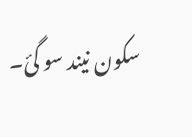سکون نیند سو گئ۔